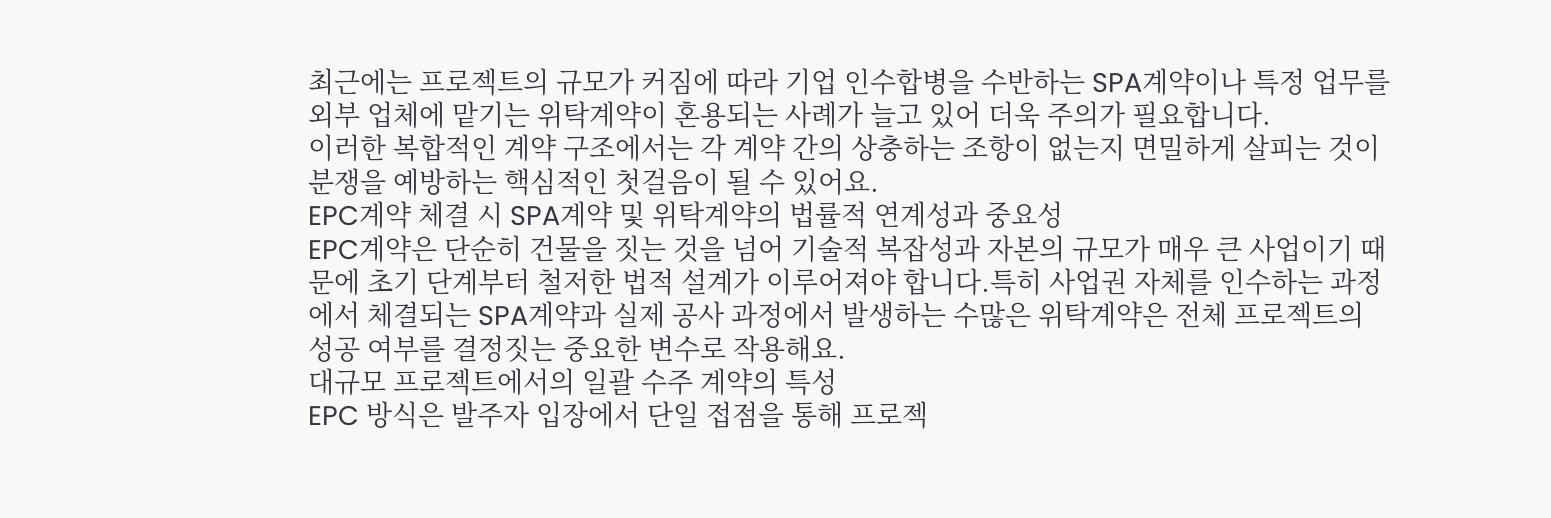최근에는 프로젝트의 규모가 커짐에 따라 기업 인수합병을 수반하는 SPA계약이나 특정 업무를 외부 업체에 맡기는 위탁계약이 혼용되는 사례가 늘고 있어 더욱 주의가 필요합니다.
이러한 복합적인 계약 구조에서는 각 계약 간의 상충하는 조항이 없는지 면밀하게 살피는 것이 분쟁을 예방하는 핵심적인 첫걸음이 될 수 있어요.
EPC계약 체결 시 SPA계약 및 위탁계약의 법률적 연계성과 중요성
EPC계약은 단순히 건물을 짓는 것을 넘어 기술적 복잡성과 자본의 규모가 매우 큰 사업이기 때문에 초기 단계부터 철저한 법적 설계가 이루어져야 합니다.특히 사업권 자체를 인수하는 과정에서 체결되는 SPA계약과 실제 공사 과정에서 발생하는 수많은 위탁계약은 전체 프로젝트의 성공 여부를 결정짓는 중요한 변수로 작용해요.
대규모 프로젝트에서의 일괄 수주 계약의 특성
EPC 방식은 발주자 입장에서 단일 접점을 통해 프로젝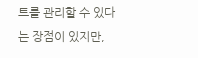트를 관리할 수 있다는 장점이 있지만,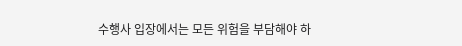수행사 입장에서는 모든 위험을 부담해야 하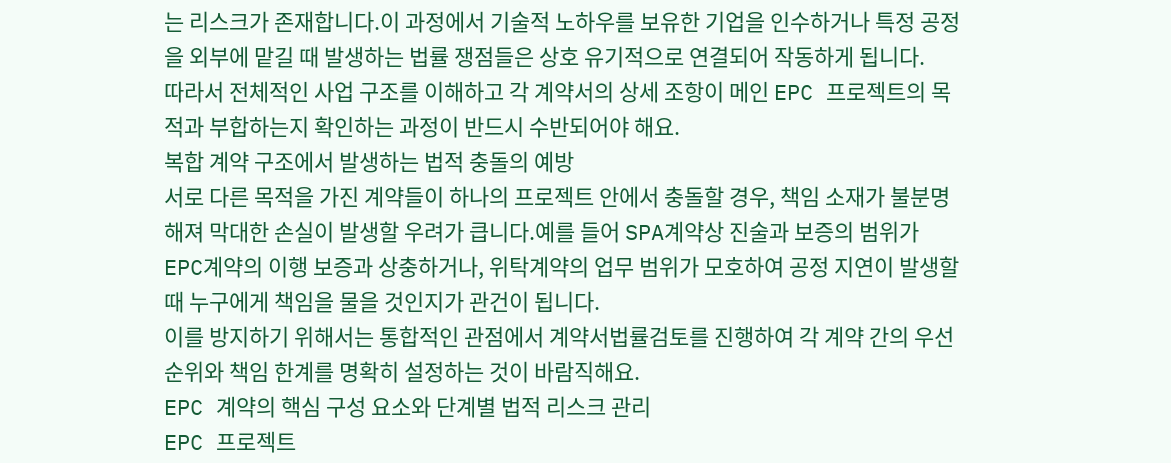는 리스크가 존재합니다.이 과정에서 기술적 노하우를 보유한 기업을 인수하거나 특정 공정을 외부에 맡길 때 발생하는 법률 쟁점들은 상호 유기적으로 연결되어 작동하게 됩니다.
따라서 전체적인 사업 구조를 이해하고 각 계약서의 상세 조항이 메인 EPC 프로젝트의 목적과 부합하는지 확인하는 과정이 반드시 수반되어야 해요.
복합 계약 구조에서 발생하는 법적 충돌의 예방
서로 다른 목적을 가진 계약들이 하나의 프로젝트 안에서 충돌할 경우, 책임 소재가 불분명해져 막대한 손실이 발생할 우려가 큽니다.예를 들어 SPA계약상 진술과 보증의 범위가 EPC계약의 이행 보증과 상충하거나, 위탁계약의 업무 범위가 모호하여 공정 지연이 발생할 때 누구에게 책임을 물을 것인지가 관건이 됩니다.
이를 방지하기 위해서는 통합적인 관점에서 계약서법률검토를 진행하여 각 계약 간의 우선순위와 책임 한계를 명확히 설정하는 것이 바람직해요.
EPC 계약의 핵심 구성 요소와 단계별 법적 리스크 관리
EPC 프로젝트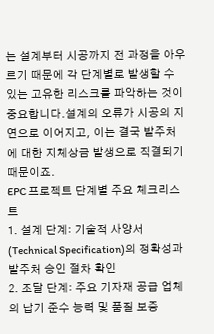는 설계부터 시공까지 전 과정을 아우르기 때문에 각 단계별로 발생할 수 있는 고유한 리스크를 파악하는 것이 중요합니다.설계의 오류가 시공의 지연으로 이어지고, 이는 결국 발주처에 대한 지체상금 발생으로 직결되기 때문이죠.
EPC 프로젝트 단계별 주요 체크리스트
1. 설계 단계: 기술적 사양서(Technical Specification)의 정확성과 발주처 승인 절차 확인
2. 조달 단계: 주요 기자재 공급 업체의 납기 준수 능력 및 품질 보증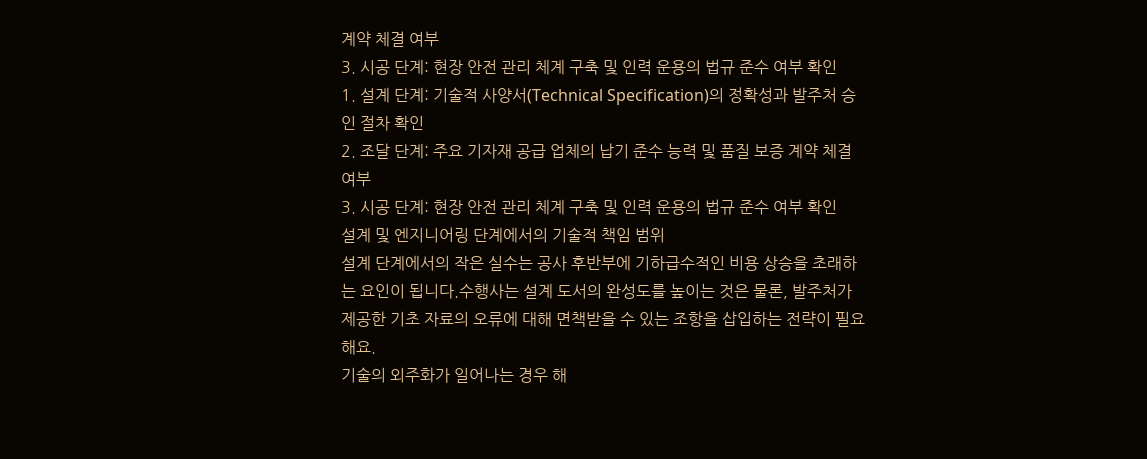계약 체결 여부
3. 시공 단계: 현장 안전 관리 체계 구축 및 인력 운용의 법규 준수 여부 확인
1. 설계 단계: 기술적 사양서(Technical Specification)의 정확성과 발주처 승인 절차 확인
2. 조달 단계: 주요 기자재 공급 업체의 납기 준수 능력 및 품질 보증 계약 체결 여부
3. 시공 단계: 현장 안전 관리 체계 구축 및 인력 운용의 법규 준수 여부 확인
설계 및 엔지니어링 단계에서의 기술적 책임 범위
설계 단계에서의 작은 실수는 공사 후반부에 기하급수적인 비용 상승을 초래하는 요인이 됩니다.수행사는 설계 도서의 완성도를 높이는 것은 물론, 발주처가 제공한 기초 자료의 오류에 대해 면책받을 수 있는 조항을 삽입하는 전략이 필요해요.
기술의 외주화가 일어나는 경우 해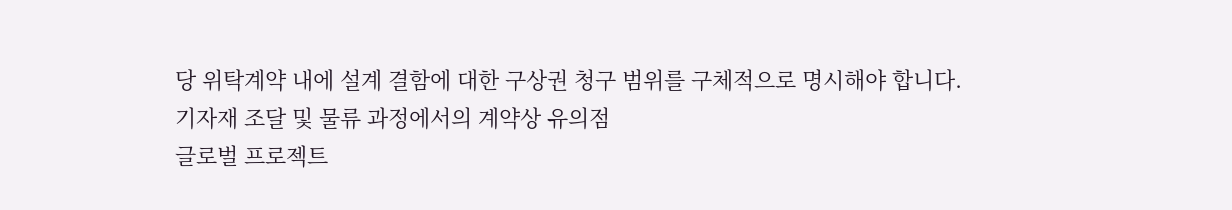당 위탁계약 내에 설계 결함에 대한 구상권 청구 범위를 구체적으로 명시해야 합니다.
기자재 조달 및 물류 과정에서의 계약상 유의점
글로벌 프로젝트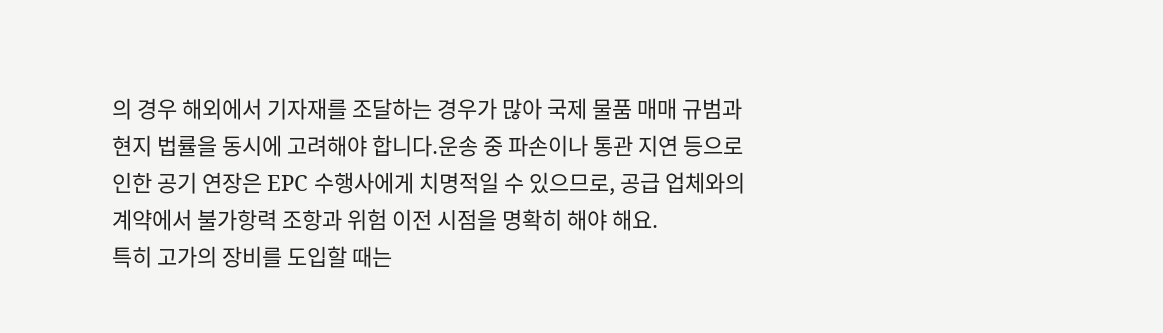의 경우 해외에서 기자재를 조달하는 경우가 많아 국제 물품 매매 규범과 현지 법률을 동시에 고려해야 합니다.운송 중 파손이나 통관 지연 등으로 인한 공기 연장은 EPC 수행사에게 치명적일 수 있으므로, 공급 업체와의 계약에서 불가항력 조항과 위험 이전 시점을 명확히 해야 해요.
특히 고가의 장비를 도입할 때는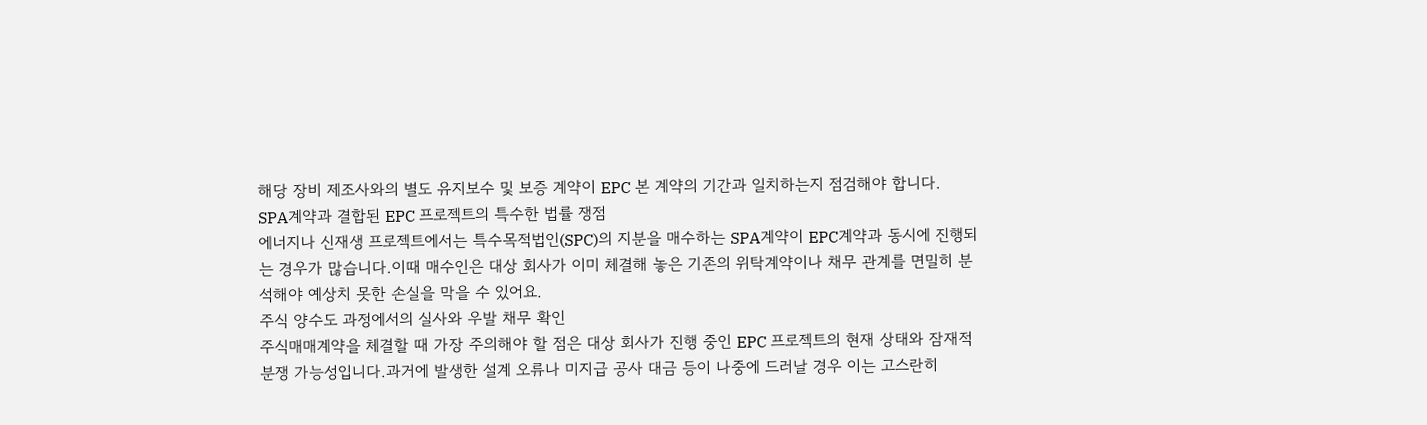해당 장비 제조사와의 별도 유지보수 및 보증 계약이 EPC 본 계약의 기간과 일치하는지 점검해야 합니다.
SPA계약과 결합된 EPC 프로젝트의 특수한 법률 쟁점
에너지나 신재생 프로젝트에서는 특수목적법인(SPC)의 지분을 매수하는 SPA계약이 EPC계약과 동시에 진행되는 경우가 많습니다.이때 매수인은 대상 회사가 이미 체결해 놓은 기존의 위탁계약이나 채무 관계를 면밀히 분석해야 예상치 못한 손실을 막을 수 있어요.
주식 양수도 과정에서의 실사와 우발 채무 확인
주식매매계약을 체결할 때 가장 주의해야 할 점은 대상 회사가 진행 중인 EPC 프로젝트의 현재 상태와 잠재적 분쟁 가능성입니다.과거에 발생한 설계 오류나 미지급 공사 대금 등이 나중에 드러날 경우 이는 고스란히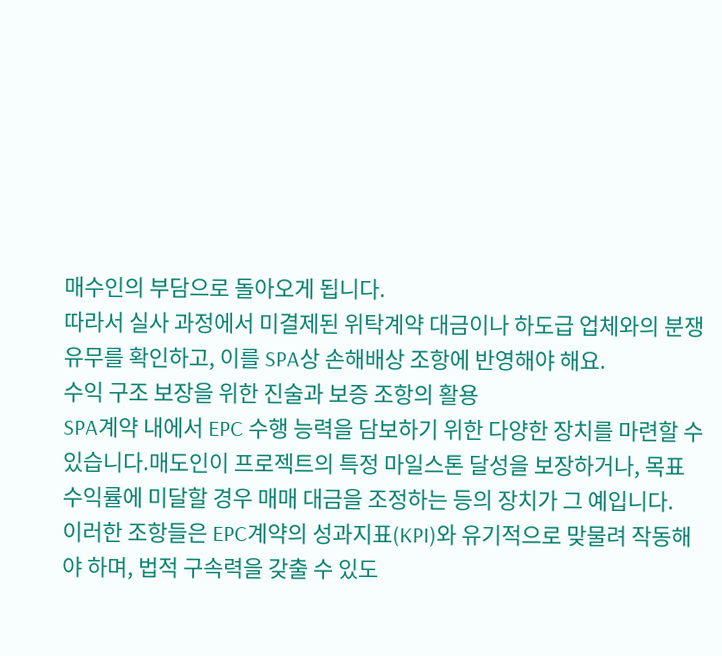매수인의 부담으로 돌아오게 됩니다.
따라서 실사 과정에서 미결제된 위탁계약 대금이나 하도급 업체와의 분쟁 유무를 확인하고, 이를 SPA상 손해배상 조항에 반영해야 해요.
수익 구조 보장을 위한 진술과 보증 조항의 활용
SPA계약 내에서 EPC 수행 능력을 담보하기 위한 다양한 장치를 마련할 수 있습니다.매도인이 프로젝트의 특정 마일스톤 달성을 보장하거나, 목표 수익률에 미달할 경우 매매 대금을 조정하는 등의 장치가 그 예입니다.
이러한 조항들은 EPC계약의 성과지표(KPI)와 유기적으로 맞물려 작동해야 하며, 법적 구속력을 갖출 수 있도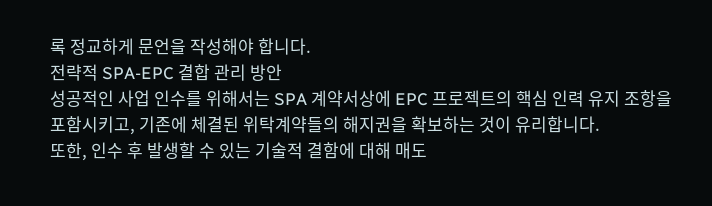록 정교하게 문언을 작성해야 합니다.
전략적 SPA-EPC 결합 관리 방안
성공적인 사업 인수를 위해서는 SPA 계약서상에 EPC 프로젝트의 핵심 인력 유지 조항을 포함시키고, 기존에 체결된 위탁계약들의 해지권을 확보하는 것이 유리합니다.
또한, 인수 후 발생할 수 있는 기술적 결함에 대해 매도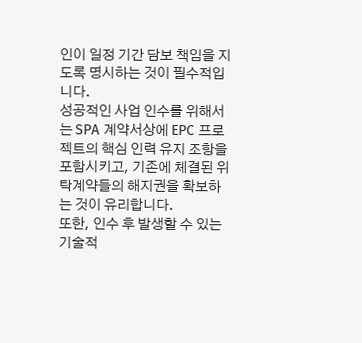인이 일정 기간 담보 책임을 지도록 명시하는 것이 필수적입니다.
성공적인 사업 인수를 위해서는 SPA 계약서상에 EPC 프로젝트의 핵심 인력 유지 조항을 포함시키고, 기존에 체결된 위탁계약들의 해지권을 확보하는 것이 유리합니다.
또한, 인수 후 발생할 수 있는 기술적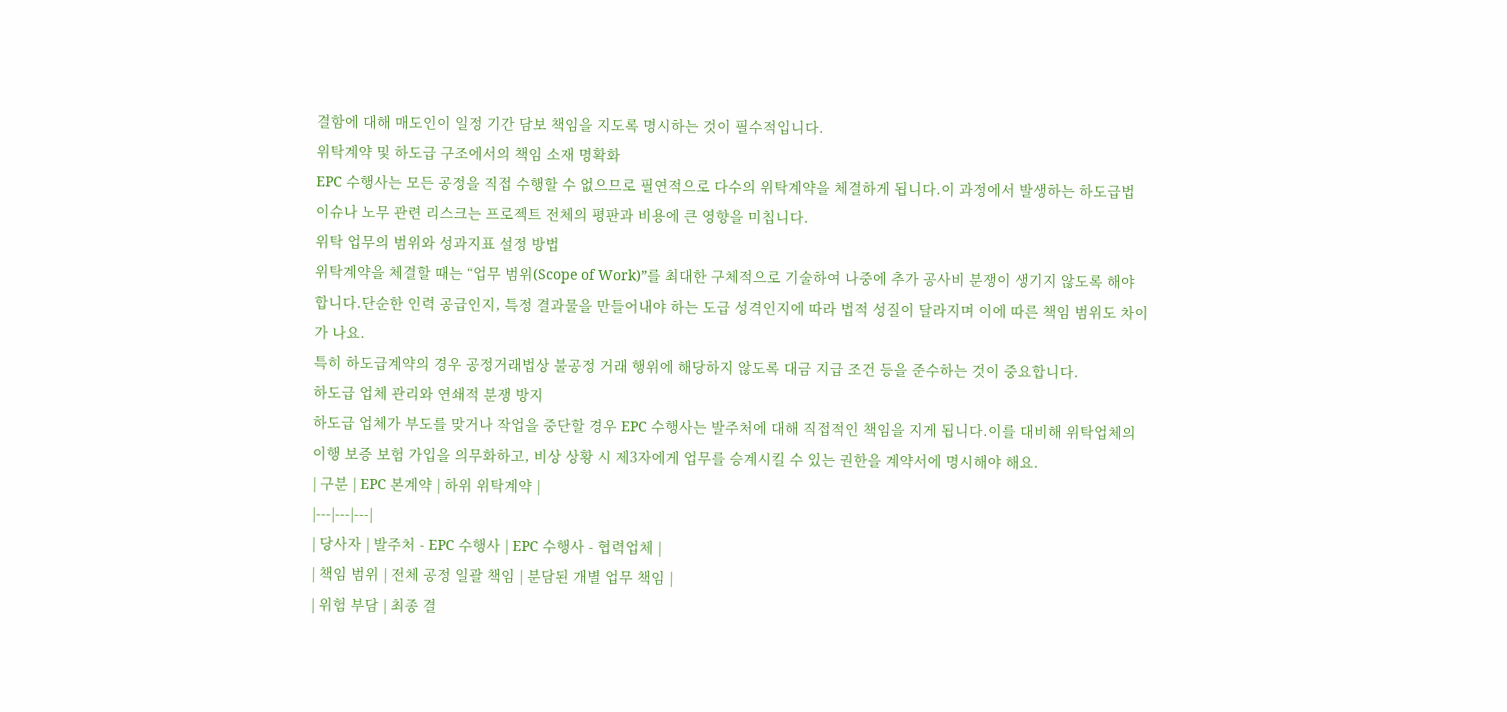결함에 대해 매도인이 일정 기간 담보 책임을 지도록 명시하는 것이 필수적입니다.
위탁계약 및 하도급 구조에서의 책임 소재 명확화
EPC 수행사는 모든 공정을 직접 수행할 수 없으므로 필연적으로 다수의 위탁계약을 체결하게 됩니다.이 과정에서 발생하는 하도급법 이슈나 노무 관련 리스크는 프로젝트 전체의 평판과 비용에 큰 영향을 미칩니다.
위탁 업무의 범위와 성과지표 설정 방법
위탁계약을 체결할 때는 “업무 범위(Scope of Work)”를 최대한 구체적으로 기술하여 나중에 추가 공사비 분쟁이 생기지 않도록 해야 합니다.단순한 인력 공급인지, 특정 결과물을 만들어내야 하는 도급 성격인지에 따라 법적 성질이 달라지며 이에 따른 책임 범위도 차이가 나요.
특히 하도급계약의 경우 공정거래법상 불공정 거래 행위에 해당하지 않도록 대금 지급 조건 등을 준수하는 것이 중요합니다.
하도급 업체 관리와 연쇄적 분쟁 방지
하도급 업체가 부도를 맞거나 작업을 중단할 경우 EPC 수행사는 발주처에 대해 직접적인 책임을 지게 됩니다.이를 대비해 위탁업체의 이행 보증 보험 가입을 의무화하고, 비상 상황 시 제3자에게 업무를 승계시킬 수 있는 권한을 계약서에 명시해야 해요.
| 구분 | EPC 본계약 | 하위 위탁계약 |
|---|---|---|
| 당사자 | 발주처 - EPC 수행사 | EPC 수행사 - 협력업체 |
| 책임 범위 | 전체 공정 일괄 책임 | 분담된 개별 업무 책임 |
| 위험 부담 | 최종 결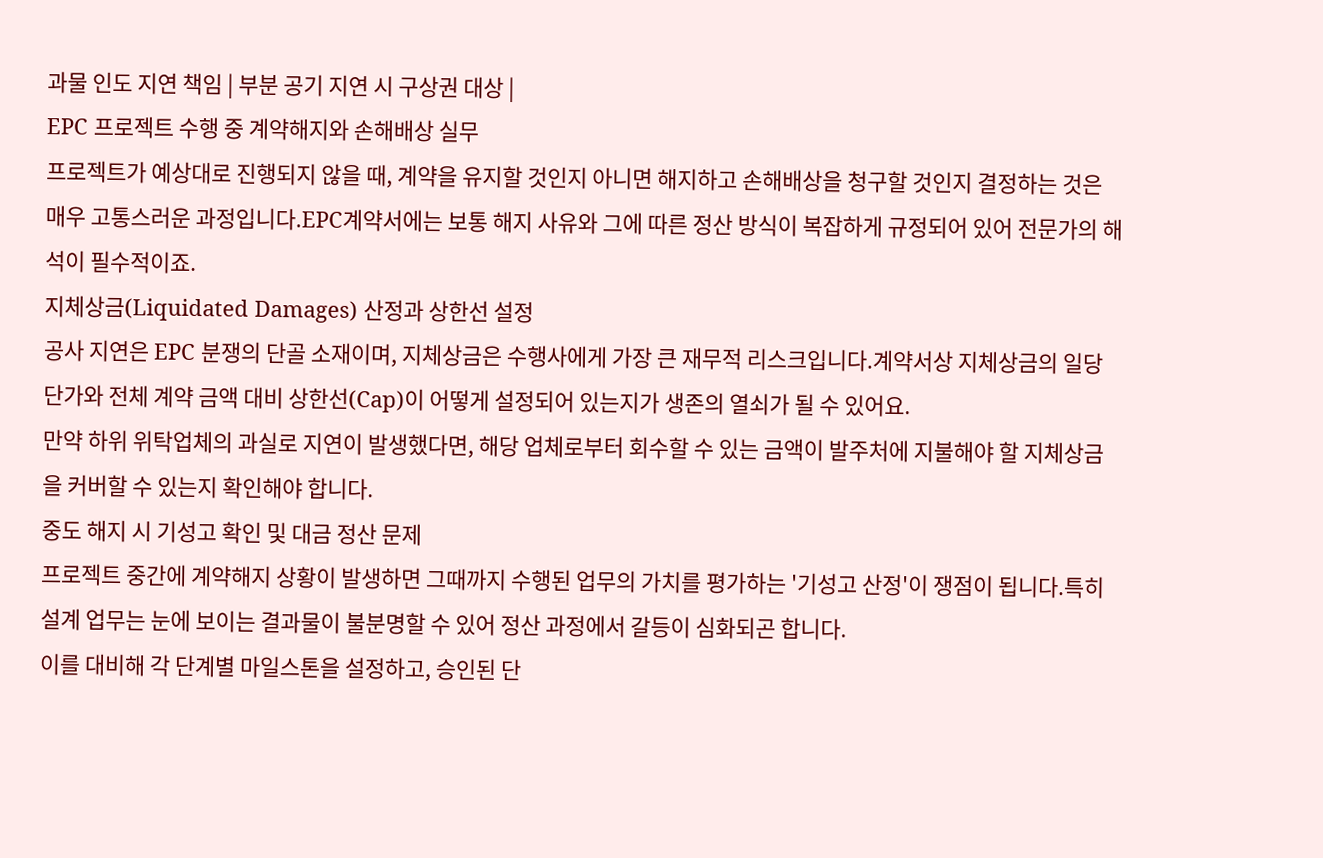과물 인도 지연 책임 | 부분 공기 지연 시 구상권 대상 |
EPC 프로젝트 수행 중 계약해지와 손해배상 실무
프로젝트가 예상대로 진행되지 않을 때, 계약을 유지할 것인지 아니면 해지하고 손해배상을 청구할 것인지 결정하는 것은 매우 고통스러운 과정입니다.EPC계약서에는 보통 해지 사유와 그에 따른 정산 방식이 복잡하게 규정되어 있어 전문가의 해석이 필수적이죠.
지체상금(Liquidated Damages) 산정과 상한선 설정
공사 지연은 EPC 분쟁의 단골 소재이며, 지체상금은 수행사에게 가장 큰 재무적 리스크입니다.계약서상 지체상금의 일당 단가와 전체 계약 금액 대비 상한선(Cap)이 어떻게 설정되어 있는지가 생존의 열쇠가 될 수 있어요.
만약 하위 위탁업체의 과실로 지연이 발생했다면, 해당 업체로부터 회수할 수 있는 금액이 발주처에 지불해야 할 지체상금을 커버할 수 있는지 확인해야 합니다.
중도 해지 시 기성고 확인 및 대금 정산 문제
프로젝트 중간에 계약해지 상황이 발생하면 그때까지 수행된 업무의 가치를 평가하는 '기성고 산정'이 쟁점이 됩니다.특히 설계 업무는 눈에 보이는 결과물이 불분명할 수 있어 정산 과정에서 갈등이 심화되곤 합니다.
이를 대비해 각 단계별 마일스톤을 설정하고, 승인된 단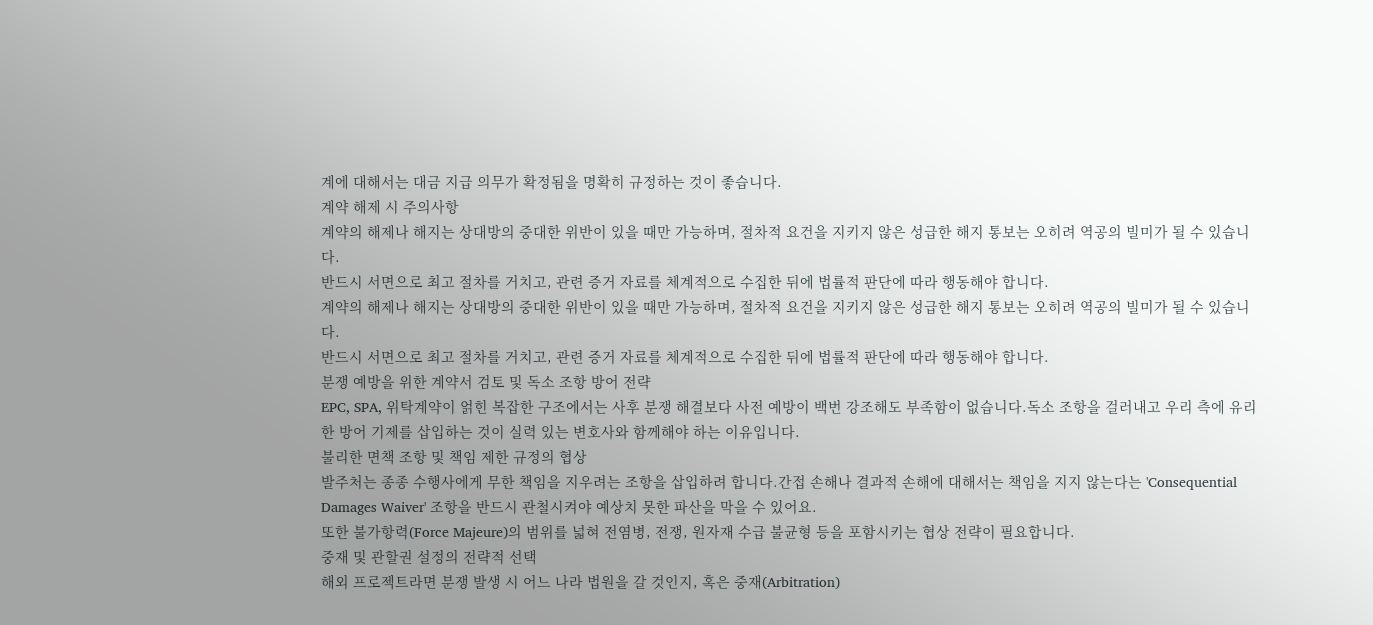계에 대해서는 대금 지급 의무가 확정됨을 명확히 규정하는 것이 좋습니다.
계약 해제 시 주의사항
계약의 해제나 해지는 상대방의 중대한 위반이 있을 때만 가능하며, 절차적 요건을 지키지 않은 성급한 해지 통보는 오히려 역공의 빌미가 될 수 있습니다.
반드시 서면으로 최고 절차를 거치고, 관련 증거 자료를 체계적으로 수집한 뒤에 법률적 판단에 따라 행동해야 합니다.
계약의 해제나 해지는 상대방의 중대한 위반이 있을 때만 가능하며, 절차적 요건을 지키지 않은 성급한 해지 통보는 오히려 역공의 빌미가 될 수 있습니다.
반드시 서면으로 최고 절차를 거치고, 관련 증거 자료를 체계적으로 수집한 뒤에 법률적 판단에 따라 행동해야 합니다.
분쟁 예방을 위한 계약서 검토 및 독소 조항 방어 전략
EPC, SPA, 위탁계약이 얽힌 복잡한 구조에서는 사후 분쟁 해결보다 사전 예방이 백번 강조해도 부족함이 없습니다.독소 조항을 걸러내고 우리 측에 유리한 방어 기제를 삽입하는 것이 실력 있는 변호사와 함께해야 하는 이유입니다.
불리한 면책 조항 및 책임 제한 규정의 협상
발주처는 종종 수행사에게 무한 책임을 지우려는 조항을 삽입하려 합니다.간접 손해나 결과적 손해에 대해서는 책임을 지지 않는다는 'Consequential Damages Waiver' 조항을 반드시 관철시켜야 예상치 못한 파산을 막을 수 있어요.
또한 불가항력(Force Majeure)의 범위를 넓혀 전염병, 전쟁, 원자재 수급 불균형 등을 포함시키는 협상 전략이 필요합니다.
중재 및 관할권 설정의 전략적 선택
해외 프로젝트라면 분쟁 발생 시 어느 나라 법원을 갈 것인지, 혹은 중재(Arbitration)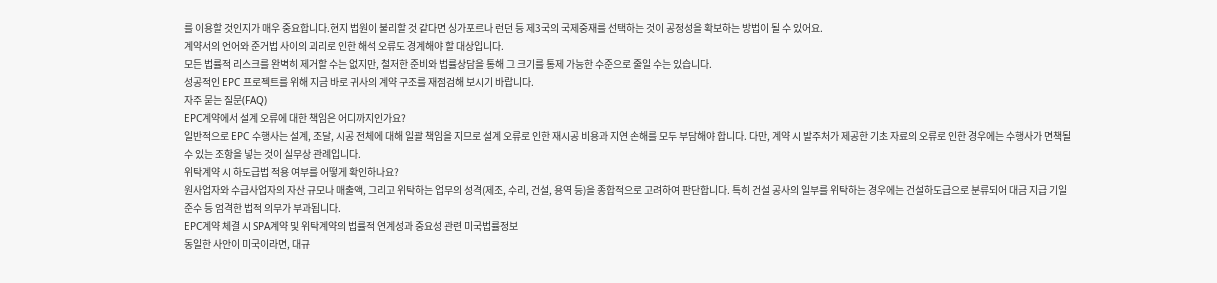를 이용할 것인지가 매우 중요합니다.현지 법원이 불리할 것 같다면 싱가포르나 런던 등 제3국의 국제중재를 선택하는 것이 공정성을 확보하는 방법이 될 수 있어요.
계약서의 언어와 준거법 사이의 괴리로 인한 해석 오류도 경계해야 할 대상입니다.
모든 법률적 리스크를 완벽히 제거할 수는 없지만, 철저한 준비와 법률상담을 통해 그 크기를 통제 가능한 수준으로 줄일 수는 있습니다.
성공적인 EPC 프로젝트를 위해 지금 바로 귀사의 계약 구조를 재점검해 보시기 바랍니다.
자주 묻는 질문(FAQ)
EPC계약에서 설계 오류에 대한 책임은 어디까지인가요?
일반적으로 EPC 수행사는 설계, 조달, 시공 전체에 대해 일괄 책임을 지므로 설계 오류로 인한 재시공 비용과 지연 손해를 모두 부담해야 합니다. 다만, 계약 시 발주처가 제공한 기초 자료의 오류로 인한 경우에는 수행사가 면책될 수 있는 조항을 넣는 것이 실무상 관례입니다.
위탁계약 시 하도급법 적용 여부를 어떻게 확인하나요?
원사업자와 수급사업자의 자산 규모나 매출액, 그리고 위탁하는 업무의 성격(제조, 수리, 건설, 용역 등)을 종합적으로 고려하여 판단합니다. 특히 건설 공사의 일부를 위탁하는 경우에는 건설하도급으로 분류되어 대금 지급 기일 준수 등 엄격한 법적 의무가 부과됩니다.
EPC계약 체결 시 SPA계약 및 위탁계약의 법률적 연계성과 중요성 관련 미국법률정보
동일한 사안이 미국이라면, 대규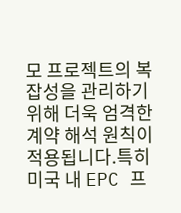모 프로젝트의 복잡성을 관리하기 위해 더욱 엄격한 계약 해석 원칙이 적용됩니다.특히 미국 내 EPC 프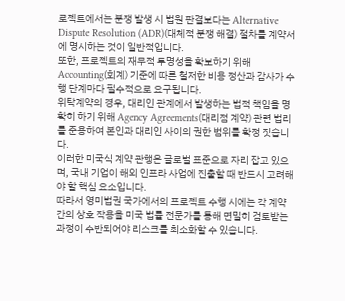로젝트에서는 분쟁 발생 시 법원 판결보다는 Alternative Dispute Resolution (ADR)(대체적 분쟁 해결) 절차를 계약서에 명시하는 것이 일반적입니다.
또한, 프로젝트의 재무적 투명성을 확보하기 위해 Accounting(회계) 기준에 따른 철저한 비용 정산과 감사가 수행 단계마다 필수적으로 요구됩니다.
위탁계약의 경우, 대리인 관계에서 발생하는 법적 책임을 명확히 하기 위해 Agency Agreements(대리점 계약) 관련 법리를 준용하여 본인과 대리인 사이의 권한 범위를 확정 짓습니다.
이러한 미국식 계약 관행은 글로벌 표준으로 자리 잡고 있으며, 국내 기업이 해외 인프라 사업에 진출할 때 반드시 고려해야 할 핵심 요소입니다.
따라서 영미법권 국가에서의 프로젝트 수행 시에는 각 계약 간의 상호 작용을 미국 법률 전문가를 통해 면밀히 검토받는 과정이 수반되어야 리스크를 최소화할 수 있습니다.